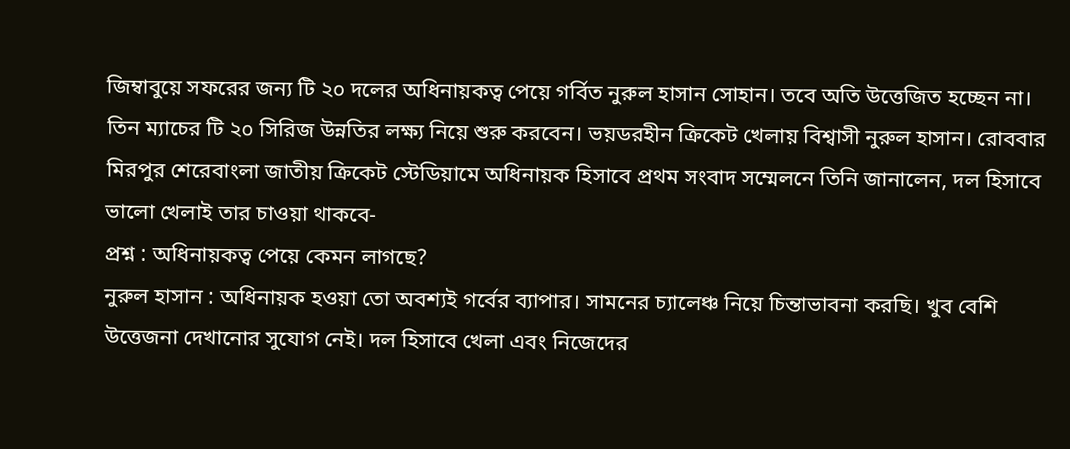জিম্বাবুয়ে সফরের জন্য টি ২০ দলের অধিনায়কত্ব পেয়ে গর্বিত নুরুল হাসান সোহান। তবে অতি উত্তেজিত হচ্ছেন না।
তিন ম্যাচের টি ২০ সিরিজ উন্নতির লক্ষ্য নিয়ে শুরু করবেন। ভয়ডরহীন ক্রিকেট খেলায় বিশ্বাসী নুরুল হাসান। রোববার মিরপুর শেরেবাংলা জাতীয় ক্রিকেট স্টেডিয়ামে অধিনায়ক হিসাবে প্রথম সংবাদ সম্মেলনে তিনি জানালেন, দল হিসাবে ভালো খেলাই তার চাওয়া থাকবে-
প্রশ্ন : অধিনায়কত্ব পেয়ে কেমন লাগছে?
নুরুল হাসান : অধিনায়ক হওয়া তো অবশ্যই গর্বের ব্যাপার। সামনের চ্যালেঞ্চ নিয়ে চিন্তাভাবনা করছি। খুব বেশি উত্তেজনা দেখানোর সুযোগ নেই। দল হিসাবে খেলা এবং নিজেদের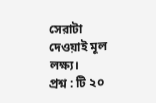সেরাটা দেওয়াই মূল লক্ষ্য।
প্রশ্ন : টি ২০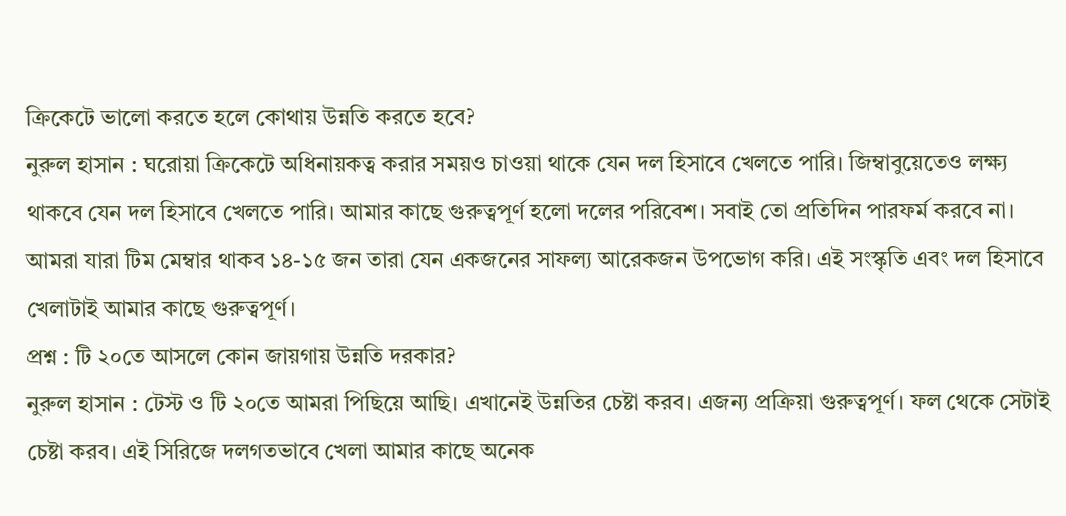ক্রিকেটে ভালো করতে হলে কোথায় উন্নতি করতে হবে?
নুরুল হাসান : ঘরোয়া ক্রিকেটে অধিনায়কত্ব করার সময়ও চাওয়া থাকে যেন দল হিসাবে খেলতে পারি। জিম্বাবুয়েতেও লক্ষ্য থাকবে যেন দল হিসাবে খেলতে পারি। আমার কাছে গুরুত্বপূর্ণ হলো দলের পরিবেশ। সবাই তো প্রতিদিন পারফর্ম করবে না। আমরা যারা টিম মেম্বার থাকব ১৪-১৫ জন তারা যেন একজনের সাফল্য আরেকজন উপভোগ করি। এই সংস্কৃতি এবং দল হিসাবে খেলাটাই আমার কাছে গুরুত্বপূর্ণ।
প্রশ্ন : টি ২০তে আসলে কোন জায়গায় উন্নতি দরকার?
নুরুল হাসান : টেস্ট ও টি ২০তে আমরা পিছিয়ে আছি। এখানেই উন্নতির চেষ্টা করব। এজন্য প্রক্রিয়া গুরুত্বপূর্ণ। ফল থেকে সেটাই চেষ্টা করব। এই সিরিজে দলগতভাবে খেলা আমার কাছে অনেক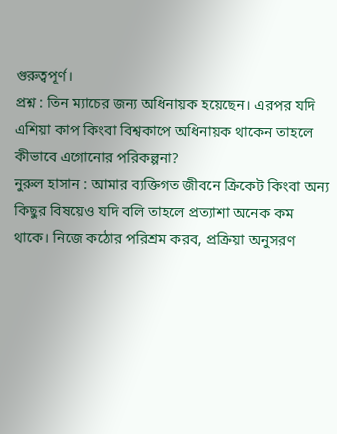গুরুত্বপূর্ণ।
প্রশ্ন : তিন ম্যাচের জন্য অধিনায়ক হয়েছেন। এরপর যদি এশিয়া কাপ কিংবা বিশ্বকাপে অধিনায়ক থাকেন তাহলে কীভাবে এগোনোর পরিকল্পনা?
নুরুল হাসান : আমার ব্যক্তিগত জীবনে ক্রিকেট কিংবা অন্য কিছুর বিষয়েও যদি বলি তাহলে প্রত্যাশা অনেক কম থাকে। নিজে কঠোর পরিশ্রম করব, প্রক্রিয়া অনুসরণ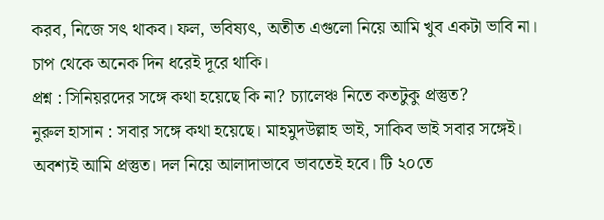করব, নিজে সৎ থাকব। ফল, ভবিষ্যৎ, অতীত এগুলো নিয়ে আমি খুব একটা ভাবি না। চাপ থেকে অনেক দিন ধরেই দূরে থাকি।
প্রশ্ন : সিনিয়রদের সঙ্গে কথা হয়েছে কি না? চ্যালেঞ্চ নিতে কতটুকু প্রস্তুত?
নুরুল হাসান : সবার সঙ্গে কথা হয়েছে। মাহমুদউল্লাহ ভাই, সাকিব ভাই সবার সঙ্গেই। অবশ্যই আমি প্রস্তুত। দল নিয়ে আলাদাভাবে ভাবতেই হবে। টি ২০তে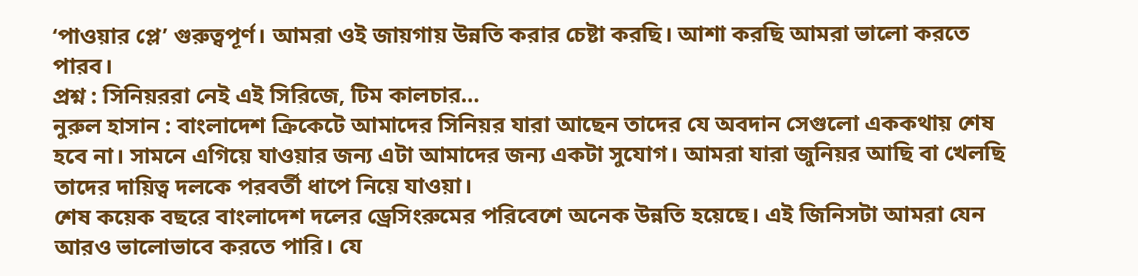‘পাওয়ার প্লে’ গুরুত্বপূর্ণ। আমরা ওই জায়গায় উন্নতি করার চেষ্টা করছি। আশা করছি আমরা ভালো করতে পারব।
প্রশ্ন : সিনিয়ররা নেই এই সিরিজে, টিম কালচার…
নুরুল হাসান : বাংলাদেশ ক্রিকেটে আমাদের সিনিয়র যারা আছেন তাদের যে অবদান সেগুলো এককথায় শেষ হবে না। সামনে এগিয়ে যাওয়ার জন্য এটা আমাদের জন্য একটা সুযোগ। আমরা যারা জুনিয়র আছি বা খেলছি তাদের দায়িত্ব দলকে পরবর্তী ধাপে নিয়ে যাওয়া।
শেষ কয়েক বছরে বাংলাদেশ দলের ড্রেসিংরুমের পরিবেশে অনেক উন্নতি হয়েছে। এই জিনিসটা আমরা যেন আরও ভালোভাবে করতে পারি। যে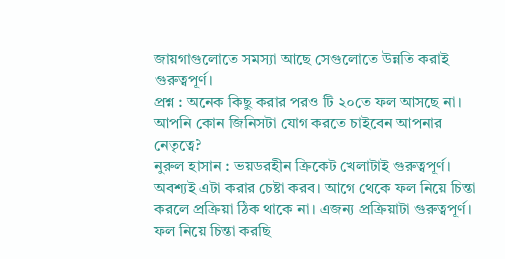জায়গাগুলোতে সমস্যা আছে সেগুলোতে উন্নতি করাই গুরুত্বপূর্ণ।
প্রশ্ন : অনেক কিছু করার পরও টি ২০তে ফল আসছে না। আপনি কোন জিনিসটা যোগ করতে চাইবেন আপনার নেতৃত্বে?
নুরুল হাসান : ভয়ডরহীন ক্রিকেট খেলাটাই গুরুত্বপূর্ণ। অবশ্যই এটা করার চেষ্টা করব। আগে থেকে ফল নিয়ে চিন্তা করলে প্রক্রিয়া ঠিক থাকে না। এজন্য প্রক্রিয়াটা গুরুত্বপূর্ণ। ফল নিয়ে চিন্তা করছি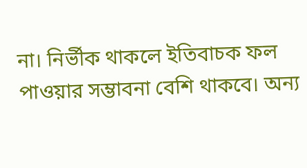না। নির্ভীক থাকলে ইতিবাচক ফল পাওয়ার সম্ভাবনা বেশি থাকবে। অন্য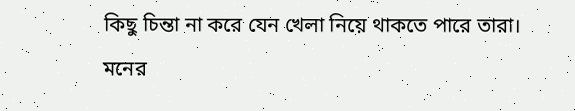কিছু চিন্তা না করে যেন খেলা নিয়ে থাকতে পারে তারা। মনের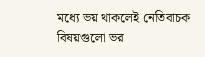মধ্যে ভয় থাকলেই নেতিবাচক বিষয়গুলো ভর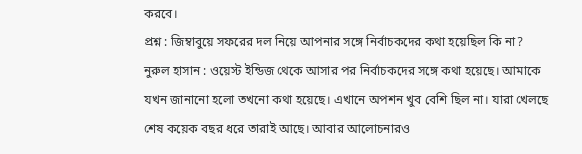করবে।
প্রশ্ন : জিম্বাবুয়ে সফরের দল নিয়ে আপনার সঙ্গে নির্বাচকদের কথা হয়েছিল কি না?
নুরুল হাসান : ওয়েস্ট ইন্ডিজ থেকে আসার পর নির্বাচকদের সঙ্গে কথা হয়েছে। আমাকে যখন জানানো হলো তখনো কথা হয়েছে। এখানে অপশন খুব বেশি ছিল না। যারা খেলছে শেষ কয়েক বছর ধরে তারাই আছে। আবার আলোচনারও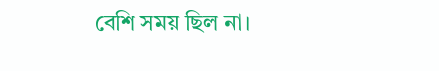বেশি সময় ছিল না।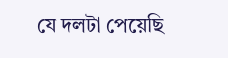যে দলটা পেয়েছি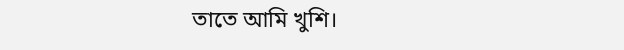তাতে আমি খুশি।